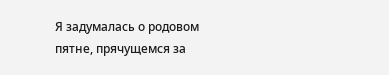Я задумалась о родовом пятне, прячущемся за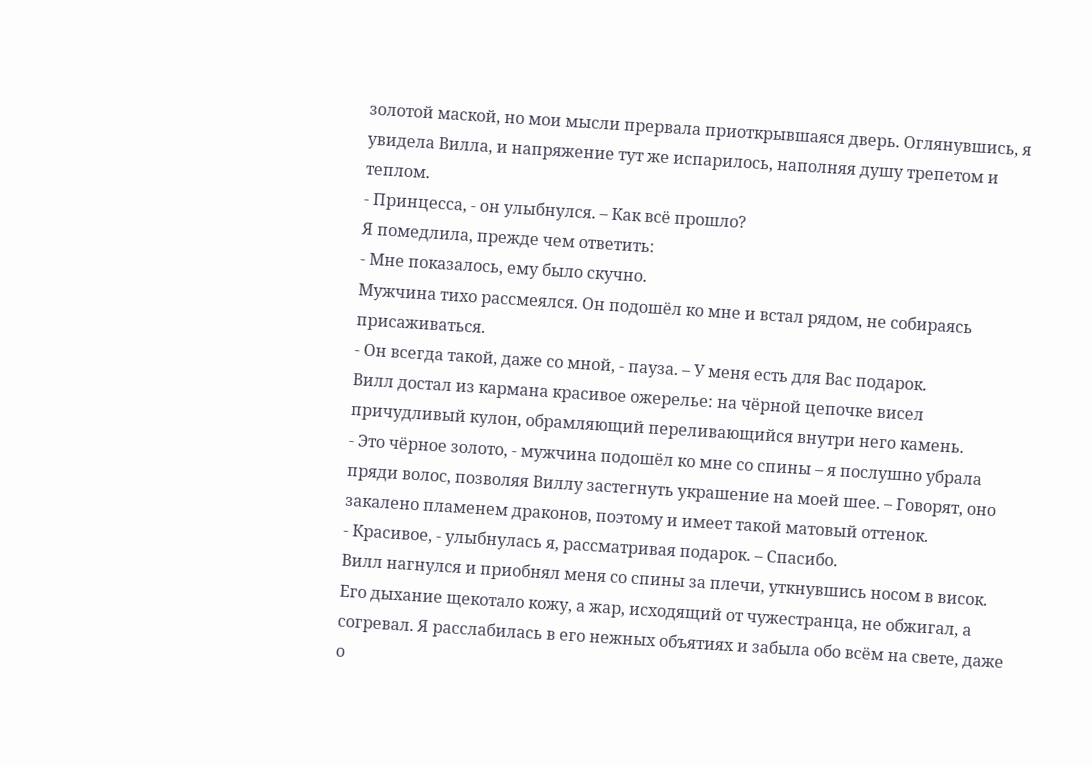золотой маской, но мои мысли прервала приоткрывшаяся дверь. Оглянувшись, я увидела Вилла, и напряжение тут же испарилось, наполняя душу трепетом и теплом.
- Принцесса, - он улыбнулся. – Как всё прошло?
Я помедлила, прежде чем ответить:
- Мне показалось, ему было скучно.
Мужчина тихо рассмеялся. Он подошёл ко мне и встал рядом, не собираясь присаживаться.
- Он всегда такой, даже со мной, - пауза. – У меня есть для Вас подарок.
Вилл достал из кармана красивое ожерелье: на чёрной цепочке висел причудливый кулон, обрамляющий переливающийся внутри него камень.
- Это чёрное золото, - мужчина подошёл ко мне со спины – я послушно убрала пряди волос, позволяя Виллу застегнуть украшение на моей шее. – Говорят, оно закалено пламенем драконов, поэтому и имеет такой матовый оттенок.
- Красивое, - улыбнулась я, рассматривая подарок. – Спасибо.
Вилл нагнулся и приобнял меня со спины за плечи, уткнувшись носом в висок. Его дыхание щекотало кожу, а жар, исходящий от чужестранца, не обжигал, а согревал. Я расслабилась в его нежных объятиях и забыла обо всём на свете, даже о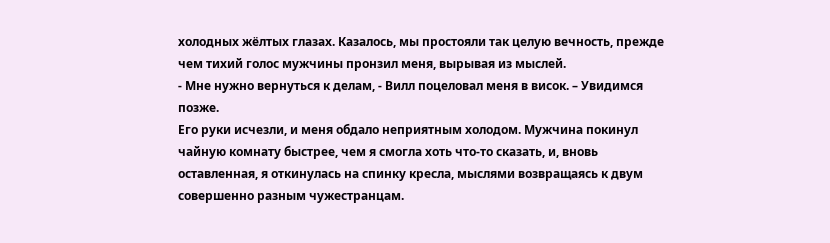холодных жёлтых глазах. Казалось, мы простояли так целую вечность, прежде чем тихий голос мужчины пронзил меня, вырывая из мыслей.
- Мне нужно вернуться к делам, - Вилл поцеловал меня в висок. – Увидимся позже.
Его руки исчезли, и меня обдало неприятным холодом. Мужчина покинул чайную комнату быстрее, чем я смогла хоть что-то сказать, и, вновь оставленная, я откинулась на спинку кресла, мыслями возвращаясь к двум совершенно разным чужестранцам.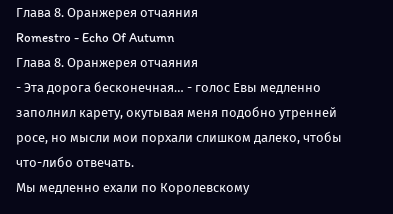Глава 8. Оранжерея отчаяния
Romestro - Echo Of Autumn
Глава 8. Оранжерея отчаяния
- Эта дорога бесконечная… - голос Евы медленно заполнил карету, окутывая меня подобно утренней росе, но мысли мои порхали слишком далеко, чтобы что-либо отвечать.
Мы медленно ехали по Королевскому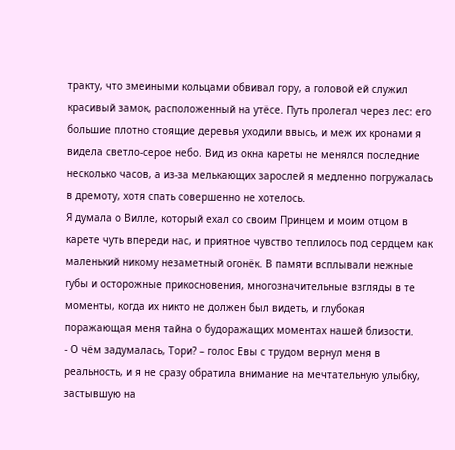тракту, что змеиными кольцами обвивал гору, а головой ей служил красивый замок, расположенный на утёсе. Путь пролегал через лес: его большие плотно стоящие деревья уходили ввысь, и меж их кронами я видела светло-серое небо. Вид из окна кареты не менялся последние несколько часов, а из-за мелькающих зарослей я медленно погружалась в дремоту, хотя спать совершенно не хотелось.
Я думала о Вилле, который ехал со своим Принцем и моим отцом в карете чуть впереди нас, и приятное чувство теплилось под сердцем как маленький никому незаметный огонёк. В памяти всплывали нежные губы и осторожные прикосновения, многозначительные взгляды в те моменты, когда их никто не должен был видеть, и глубокая поражающая меня тайна о будоражащих моментах нашей близости.
- О чём задумалась, Тори? – голос Евы с трудом вернул меня в реальность, и я не сразу обратила внимание на мечтательную улыбку, застывшую на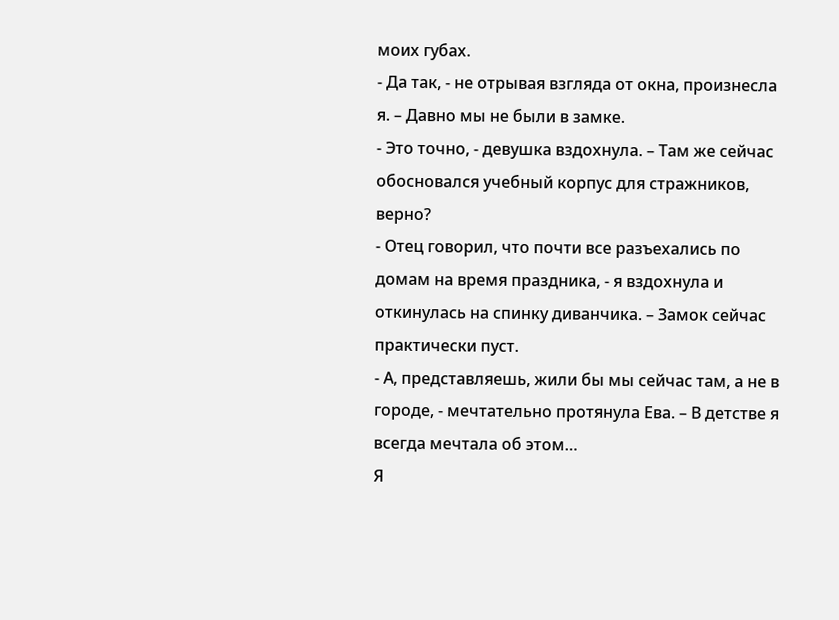моих губах.
- Да так, - не отрывая взгляда от окна, произнесла я. – Давно мы не были в замке.
- Это точно, - девушка вздохнула. – Там же сейчас обосновался учебный корпус для стражников, верно?
- Отец говорил, что почти все разъехались по домам на время праздника, - я вздохнула и откинулась на спинку диванчика. – Замок сейчас практически пуст.
- А, представляешь, жили бы мы сейчас там, а не в городе, - мечтательно протянула Ева. – В детстве я всегда мечтала об этом…
Я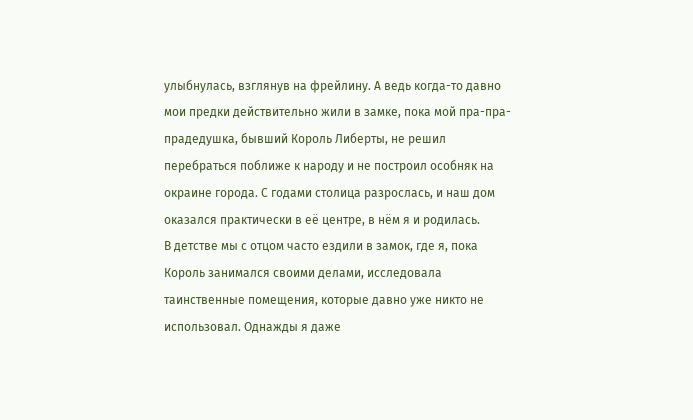улыбнулась, взглянув на фрейлину. А ведь когда-то давно мои предки действительно жили в замке, пока мой пра-пра-прадедушка, бывший Король Либерты, не решил перебраться поближе к народу и не построил особняк на окраине города. С годами столица разрослась, и наш дом оказался практически в её центре, в нём я и родилась.
В детстве мы с отцом часто ездили в замок, где я, пока Король занимался своими делами, исследовала таинственные помещения, которые давно уже никто не использовал. Однажды я даже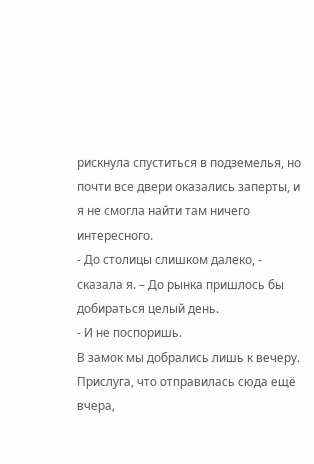рискнула спуститься в подземелья, но почти все двери оказались заперты, и я не смогла найти там ничего интересного.
- До столицы слишком далеко, - сказала я. – До рынка пришлось бы добираться целый день.
- И не поспоришь.
В замок мы добрались лишь к вечеру. Прислуга, что отправилась сюда ещё вчера,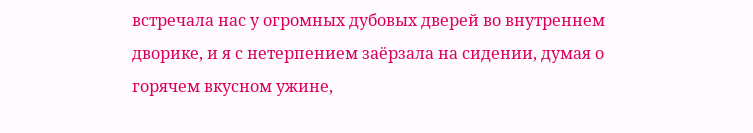встречала нас у огромных дубовых дверей во внутреннем дворике, и я с нетерпением заёрзала на сидении, думая о горячем вкусном ужине,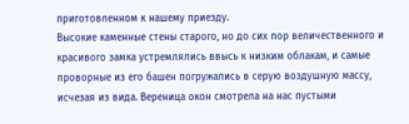приготовленном к нашему приезду.
Высокие каменные стены старого, но до сих пор величественного и красивого замка устремлялись ввысь к низким облакам, и самые проворные из его башен погружались в серую воздушную массу, исчезая из вида. Вереница окон смотрела на нас пустыми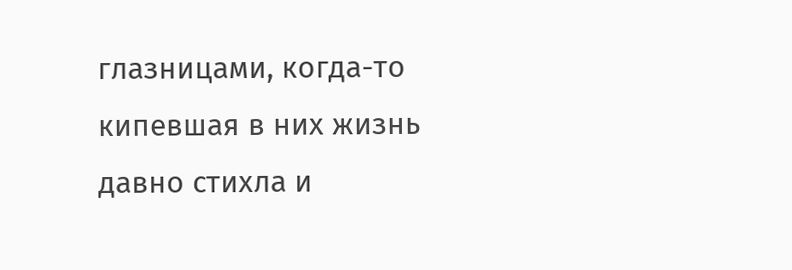глазницами, когда-то кипевшая в них жизнь давно стихла и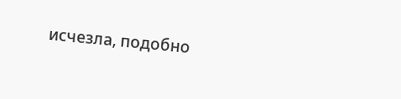исчезла, подобно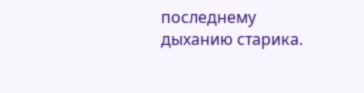последнему дыханию старика.